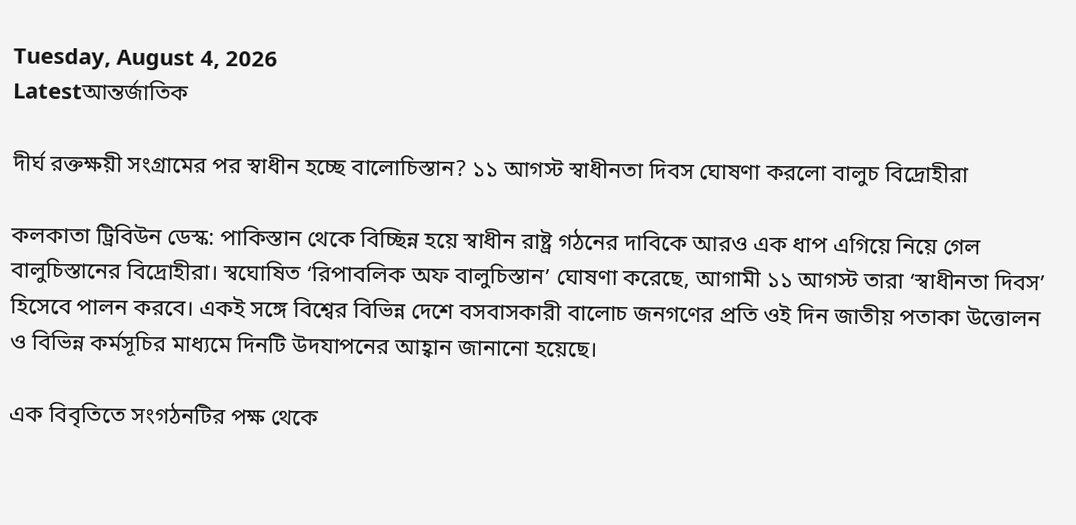Tuesday, August 4, 2026
Latestআন্তর্জাতিক

দীর্ঘ রক্তক্ষয়ী সংগ্রামের পর স্বাধীন হচ্ছে বালোচিস্তান? ১১ আগস্ট স্বাধীনতা দিবস ঘোষণা করলো বালুচ বিদ্রোহীরা

কলকাতা ট্রিবিউন ডেস্ক: পাকিস্তান থেকে বিচ্ছিন্ন হয়ে স্বাধীন রাষ্ট্র গঠনের দাবিকে আরও এক ধাপ এগিয়ে নিয়ে গেল বালুচিস্তানের বিদ্রোহীরা। স্বঘোষিত ‘রিপাবলিক অফ বালুচিস্তান’ ঘোষণা করেছে, আগামী ১১ আগস্ট তারা ‘স্বাধীনতা দিবস’ হিসেবে পালন করবে। একই সঙ্গে বিশ্বের বিভিন্ন দেশে বসবাসকারী বালোচ জনগণের প্রতি ওই দিন জাতীয় পতাকা উত্তোলন ও বিভিন্ন কর্মসূচির মাধ্যমে দিনটি উদযাপনের আহ্বান জানানো হয়েছে।

এক বিবৃতিতে সংগঠনটির পক্ষ থেকে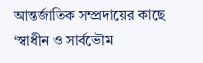আন্তর্জাতিক সম্প্রদায়ের কাছে ‘স্বাধীন ও সার্বভৌম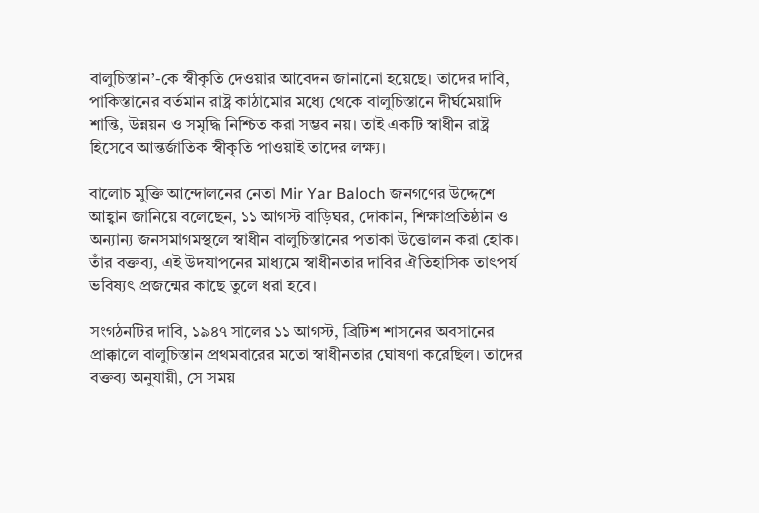বালুচিস্তান’-কে স্বীকৃতি দেওয়ার আবেদন জানানো হয়েছে। তাদের দাবি, পাকিস্তানের বর্তমান রাষ্ট্র কাঠামোর মধ্যে থেকে বালুচিস্তানে দীর্ঘমেয়াদি শান্তি, উন্নয়ন ও সমৃদ্ধি নিশ্চিত করা সম্ভব নয়। তাই একটি স্বাধীন রাষ্ট্র হিসেবে আন্তর্জাতিক স্বীকৃতি পাওয়াই তাদের লক্ষ্য।

বালোচ মুক্তি আন্দোলনের নেতা Mir Yar Baloch জনগণের উদ্দেশে আহ্বান জানিয়ে বলেছেন, ১১ আগস্ট বাড়িঘর, দোকান, শিক্ষাপ্রতিষ্ঠান ও অন্যান্য জনসমাগমস্থলে স্বাধীন বালুচিস্তানের পতাকা উত্তোলন করা হোক। তাঁর বক্তব্য, এই উদযাপনের মাধ্যমে স্বাধীনতার দাবির ঐতিহাসিক তাৎপর্য ভবিষ্যৎ প্রজন্মের কাছে তুলে ধরা হবে।

সংগঠনটির দাবি, ১৯৪৭ সালের ১১ আগস্ট, ব্রিটিশ শাসনের অবসানের প্রাক্কালে বালুচিস্তান প্রথমবারের মতো স্বাধীনতার ঘোষণা করেছিল। তাদের বক্তব্য অনুযায়ী, সে সময়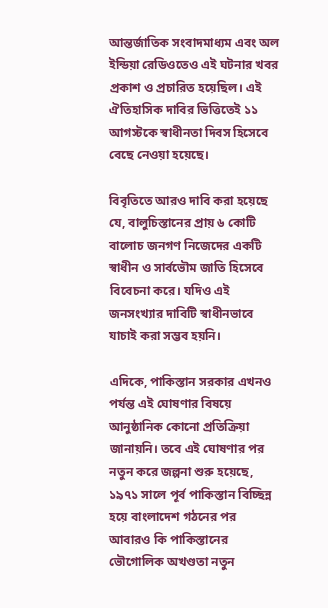আন্তর্জাতিক সংবাদমাধ্যম এবং অল ইন্ডিয়া রেডিওতেও এই ঘটনার খবর প্রকাশ ও প্রচারিত হয়েছিল। এই ঐতিহাসিক দাবির ভিত্তিতেই ১১ আগস্টকে স্বাধীনতা দিবস হিসেবে বেছে নেওয়া হয়েছে।

বিবৃতিতে আরও দাবি করা হয়েছে যে, বালুচিস্তানের প্রায় ৬ কোটি বালোচ জনগণ নিজেদের একটি স্বাধীন ও সার্বভৌম জাতি হিসেবে বিবেচনা করে। যদিও এই জনসংখ্যার দাবিটি স্বাধীনভাবে যাচাই করা সম্ভব হয়নি।

এদিকে, পাকিস্তান সরকার এখনও পর্যন্ত এই ঘোষণার বিষয়ে আনুষ্ঠানিক কোনো প্রতিক্রিয়া জানায়নি। তবে এই ঘোষণার পর নতুন করে জল্পনা শুরু হয়েছে, ১৯৭১ সালে পূর্ব পাকিস্তান বিচ্ছিন্ন হয়ে বাংলাদেশ গঠনের পর আবারও কি পাকিস্তানের ভৌগোলিক অখণ্ডতা নতুন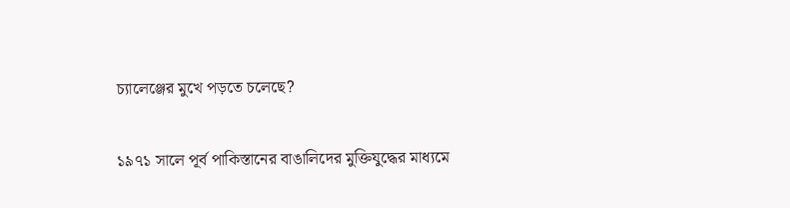চ্যালেঞ্জের মুখে পড়তে চলেছে?

১৯৭১ সালে পূর্ব পাকিস্তানের বাঙালিদের মুক্তিযুদ্ধের মাধ্যমে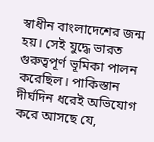স্বাধীন বাংলাদেশের জন্ম হয়। সেই যুদ্ধে ভারত গুরুত্বপূর্ণ ভূমিকা পালন করেছিল। পাকিস্তান দীর্ঘদিন ধরেই অভিযোগ করে আসছে যে,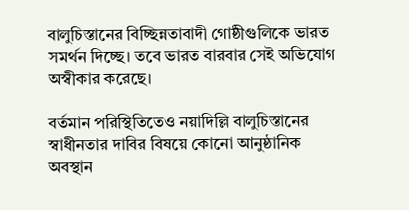বালুচিস্তানের বিচ্ছিন্নতাবাদী গোষ্ঠীগুলিকে ভারত সমর্থন দিচ্ছে। তবে ভারত বারবার সেই অভিযোগ অস্বীকার করেছে।

বর্তমান পরিস্থিতিতেও নয়াদিল্লি বালুচিস্তানের স্বাধীনতার দাবির বিষয়ে কোনো আনুষ্ঠানিক অবস্থান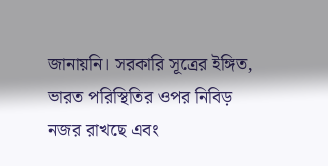জানায়নি। সরকারি সূত্রের ইঙ্গিত, ভারত পরিস্থিতির ওপর নিবিড় নজর রাখছে এবং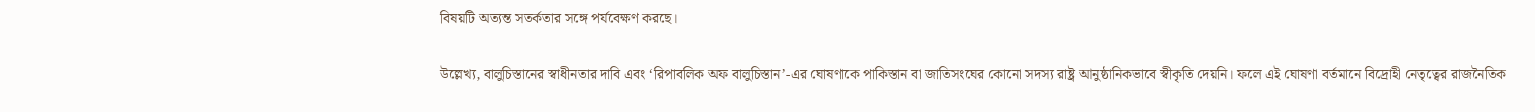বিষয়টি অত্যন্ত সতর্কতার সঙ্গে পর্যবেক্ষণ করছে।

উল্লেখ্য, বালুচিস্তানের স্বাধীনতার দাবি এবং ‘রিপাবলিক অফ বালুচিস্তান’-এর ঘোষণাকে পাকিস্তান বা জাতিসংঘের কোনো সদস্য রাষ্ট্র আনুষ্ঠানিকভাবে স্বীকৃতি দেয়নি। ফলে এই ঘোষণা বর্তমানে বিদ্রোহী নেতৃত্বের রাজনৈতিক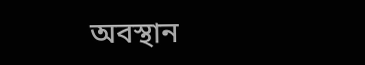অবস্থান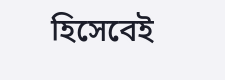হিসেবেই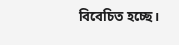বিবেচিত হচ্ছে।